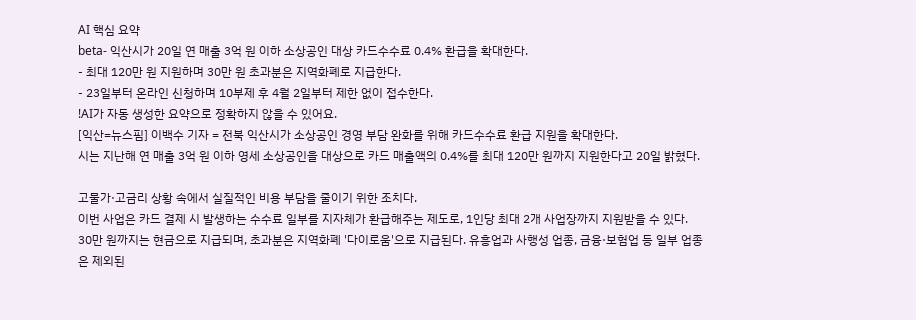AI 핵심 요약
beta- 익산시가 20일 연 매출 3억 원 이하 소상공인 대상 카드수수료 0.4% 환급을 확대한다.
- 최대 120만 원 지원하며 30만 원 초과분은 지역화폐로 지급한다.
- 23일부터 온라인 신청하며 10부제 후 4월 2일부터 제한 없이 접수한다.
!AI가 자동 생성한 요약으로 정확하지 않을 수 있어요.
[익산=뉴스핌] 이백수 기자 = 전북 익산시가 소상공인 경영 부담 완화를 위해 카드수수료 환급 지원을 확대한다.
시는 지난해 연 매출 3억 원 이하 영세 소상공인을 대상으로 카드 매출액의 0.4%를 최대 120만 원까지 지원한다고 20일 밝혔다.

고물가·고금리 상황 속에서 실질적인 비용 부담을 줄이기 위한 조치다.
이번 사업은 카드 결제 시 발생하는 수수료 일부를 지자체가 환급해주는 제도로, 1인당 최대 2개 사업장까지 지원받을 수 있다.
30만 원까지는 현금으로 지급되며, 초과분은 지역화폐 '다이로움'으로 지급된다. 유흥업과 사행성 업종, 금융·보험업 등 일부 업종은 제외된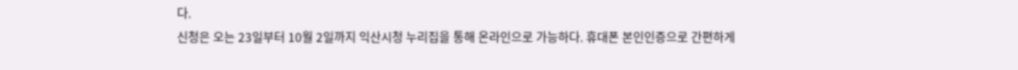다.
신청은 오는 23일부터 10월 2일까지 익산시청 누리집을 통해 온라인으로 가능하다. 휴대폰 본인인증으로 간편하게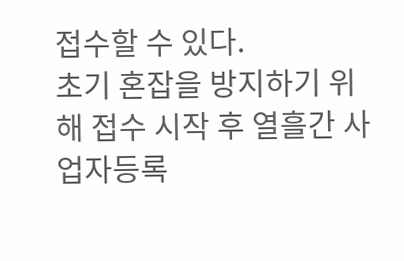접수할 수 있다.
초기 혼잡을 방지하기 위해 접수 시작 후 열흘간 사업자등록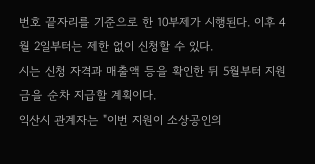번호 끝자리를 기준으로 한 10부제가 시행된다. 이후 4월 2일부터는 제한 없이 신청할 수 있다.
시는 신청 자격과 매출액 등을 확인한 뒤 5월부터 지원금을 순차 지급할 계획이다.
익산시 관계자는 "이번 지원이 소상공인의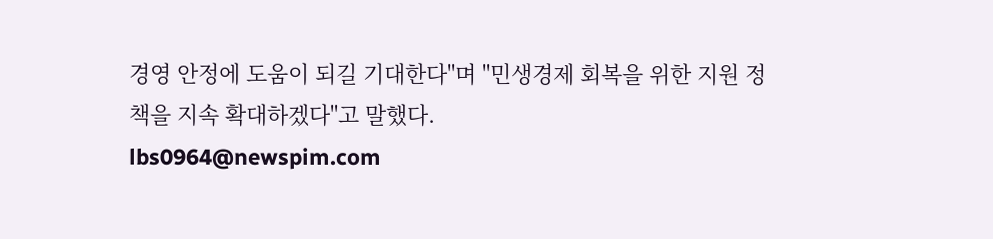경영 안정에 도움이 되길 기대한다"며 "민생경제 회복을 위한 지원 정책을 지속 확대하겠다"고 말했다.
lbs0964@newspim.com